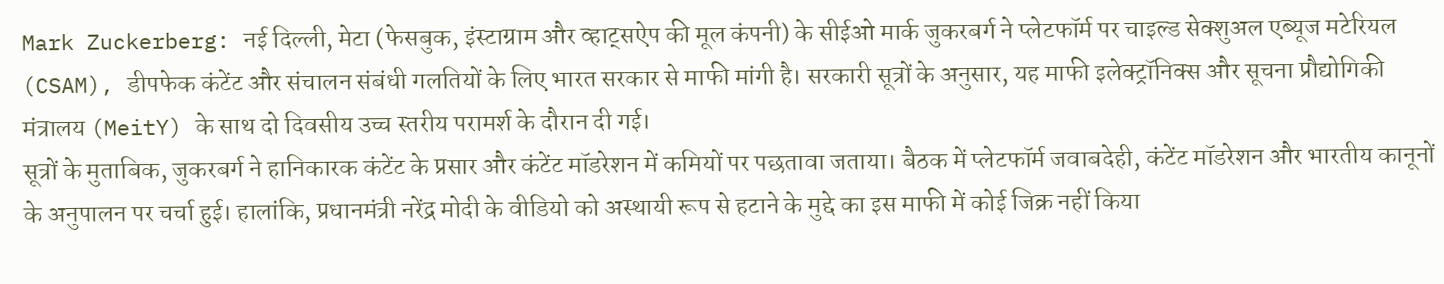Mark Zuckerberg: नई दिल्ली, मेटा (फेसबुक, इंस्टाग्राम और व्हाट्सऐप की मूल कंपनी) के सीईओ मार्क जुकरबर्ग ने प्लेटफॉर्म पर चाइल्ड सेक्शुअल एब्यूज मटेरियल (CSAM), डीपफेक कंटेंट और संचालन संबंधी गलतियों के लिए भारत सरकार से माफी मांगी है। सरकारी सूत्रों के अनुसार, यह माफी इलेक्ट्रॉनिक्स और सूचना प्रौद्योगिकी मंत्रालय (MeitY) के साथ दो दिवसीय उच्च स्तरीय परामर्श के दौरान दी गई।
सूत्रों के मुताबिक, जुकरबर्ग ने हानिकारक कंटेंट के प्रसार और कंटेंट मॉडरेशन में कमियों पर पछतावा जताया। बैठक में प्लेटफॉर्म जवाबदेही, कंटेंट मॉडरेशन और भारतीय कानूनों के अनुपालन पर चर्चा हुई। हालांकि, प्रधानमंत्री नरेंद्र मोदी के वीडियो को अस्थायी रूप से हटाने के मुद्दे का इस माफी में कोई जिक्र नहीं किया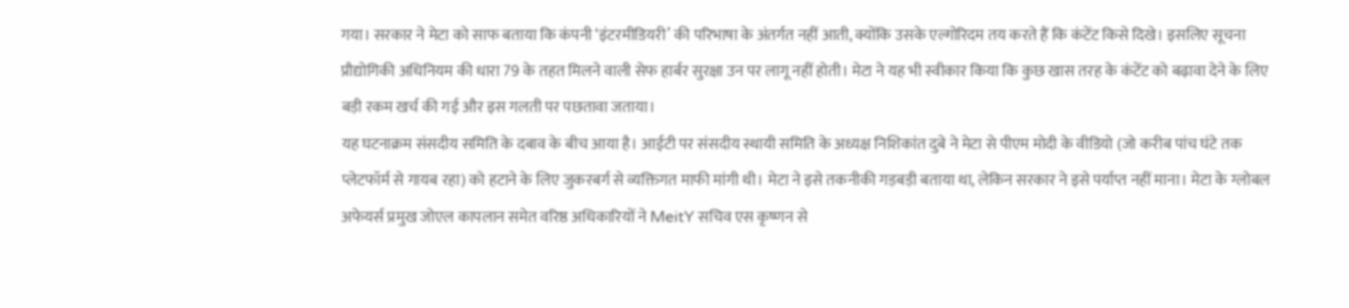गया। सरकार ने मेटा को साफ बताया कि कंपनी ‘इंटरमीडियरी’ की परिभाषा के अंतर्गत नहीं आती, क्योंकि उसके एल्गोरिदम तय करते हैं कि कंटेंट किसे दिखे। इसलिए सूचना प्रौद्योगिकी अधिनियम की धारा 79 के तहत मिलने वाली सेफ हार्बर सुरक्षा उन पर लागू नहीं होती। मेटा ने यह भी स्वीकार किया कि कुछ खास तरह के कंटेंट को बढ़ावा देने के लिए बड़ी रकम खर्च की गई और इस गलती पर पछतावा जताया।
यह घटनाक्रम संसदीय समिति के दबाव के बीच आया है। आईटी पर संसदीय स्थायी समिति के अध्यक्ष निशिकांत दुबे ने मेटा से पीएम मोदी के वीडियो (जो करीब पांच घंटे तक प्लेटफॉर्म से गायब रहा) को हटाने के लिए जुकरबर्ग से व्यक्तिगत माफी मांगी थी। मेटा ने इसे तकनीकी गड़बड़ी बताया था, लेकिन सरकार ने इसे पर्याप्त नहीं माना। मेटा के ग्लोबल अफेयर्स प्रमुख जोएल कापलान समेत वरिष्ठ अधिकारियों ने MeitY सचिव एस कृष्णन से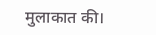मुलाकात की।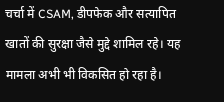चर्चा में CSAM, डीपफेक और सत्यापित खातों की सुरक्षा जैसे मुद्दे शामिल रहे। यह मामला अभी भी विकसित हो रहा है।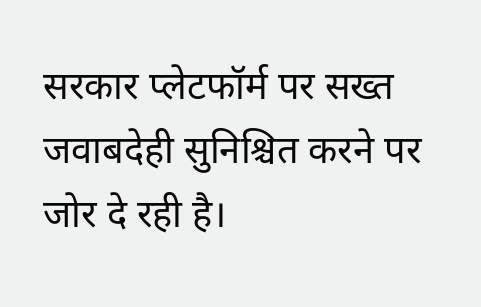सरकार प्लेटफॉर्म पर सख्त जवाबदेही सुनिश्चित करने पर जोर दे रही है।